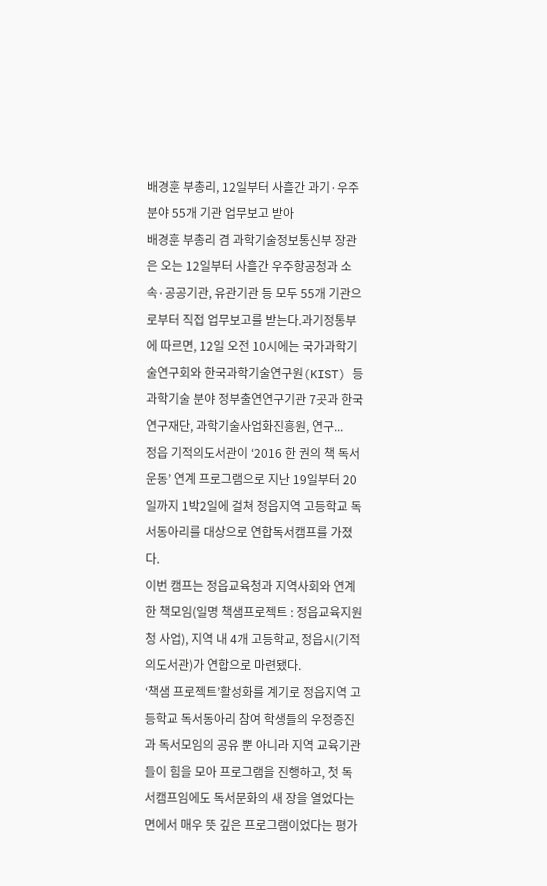배경훈 부총리, 12일부터 사흘간 과기·우주 분야 55개 기관 업무보고 받아
배경훈 부총리 겸 과학기술정보통신부 장관은 오는 12일부터 사흘간 우주항공청과 소속·공공기관, 유관기관 등 모두 55개 기관으로부터 직접 업무보고를 받는다.과기정통부에 따르면, 12일 오전 10시에는 국가과학기술연구회와 한국과학기술연구원(KIST) 등 과학기술 분야 정부출연연구기관 7곳과 한국연구재단, 과학기술사업화진흥원, 연구...
정읍 기적의도서관이 ‘2016 한 권의 책 독서운동’ 연계 프로그램으로 지난 19일부터 20일까지 1박2일에 걸쳐 정읍지역 고등학교 독서동아리를 대상으로 연합독서캠프를 가졌다.
이번 캠프는 정읍교육청과 지역사회와 연계한 책모임(일명 책샘프로젝트 : 정읍교육지원청 사업), 지역 내 4개 고등학교, 정읍시(기적의도서관)가 연합으로 마련됐다.
‘책샘 프로젝트’활성화를 계기로 정읍지역 고등학교 독서동아리 참여 학생들의 우정증진과 독서모임의 공유 뿐 아니라 지역 교육기관들이 힘을 모아 프로그램을 진행하고, 첫 독서캠프임에도 독서문화의 새 장을 열었다는 면에서 매우 뜻 깊은 프로그램이었다는 평가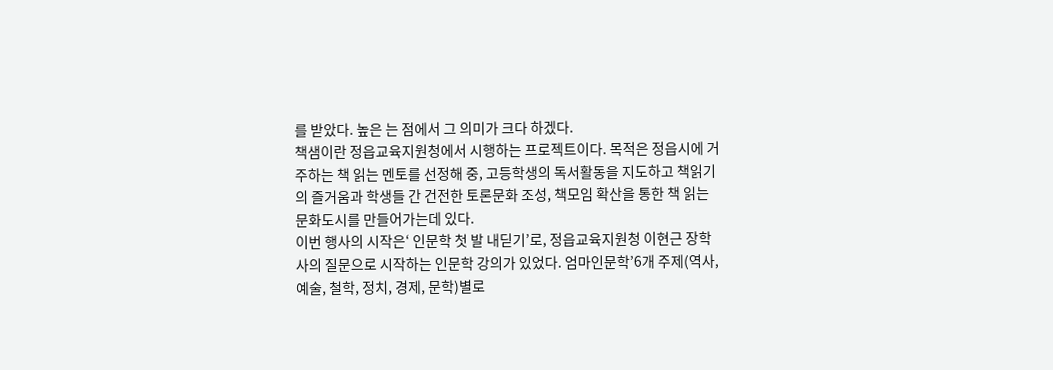를 받았다. 높은 는 점에서 그 의미가 크다 하겠다.
책샘이란 정읍교육지원청에서 시행하는 프로젝트이다. 목적은 정읍시에 거주하는 책 읽는 멘토를 선정해 중, 고등학생의 독서활동을 지도하고 책읽기의 즐거움과 학생들 간 건전한 토론문화 조성, 책모임 확산을 통한 책 읽는 문화도시를 만들어가는데 있다.
이번 행사의 시작은‘ 인문학 첫 발 내딛기’로, 정읍교육지원청 이현근 장학사의 질문으로 시작하는 인문학 강의가 있었다. 엄마인문학’6개 주제(역사, 예술, 철학, 정치, 경제, 문학)별로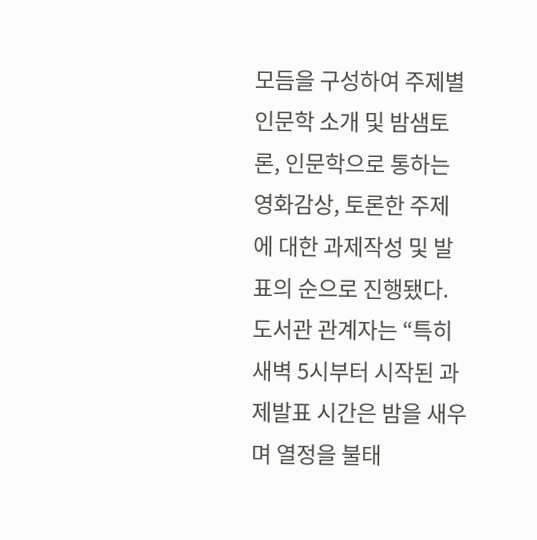모듬을 구성하여 주제별 인문학 소개 및 밤샘토론, 인문학으로 통하는 영화감상, 토론한 주제에 대한 과제작성 및 발표의 순으로 진행됐다.
도서관 관계자는 “특히 새벽 5시부터 시작된 과제발표 시간은 밤을 새우며 열정을 불태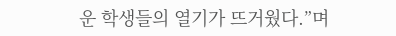운 학생들의 열기가 뜨거웠다.”며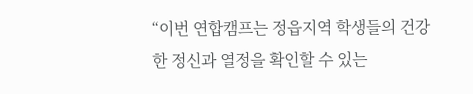“이번 연합캠프는 정읍지역 학생들의 건강한 정신과 열정을 확인할 수 있는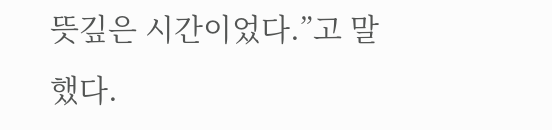뜻깊은 시간이었다.”고 말했다.